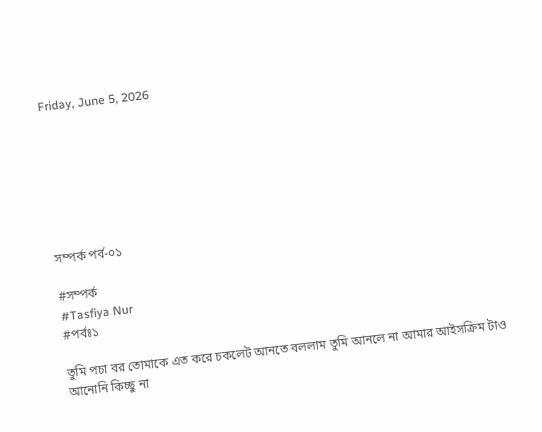Friday, June 5, 2026







সম্পর্ক পর্ব-০১

#সম্পর্ক
#Tasfiya Nur
#পর্বঃ১

তুমি পচা বর তোমাকে এত করে চকলেট আনতে বললাম তুমি আনলে না আমার আইসক্রিম টাও আনোনি কিচ্ছু না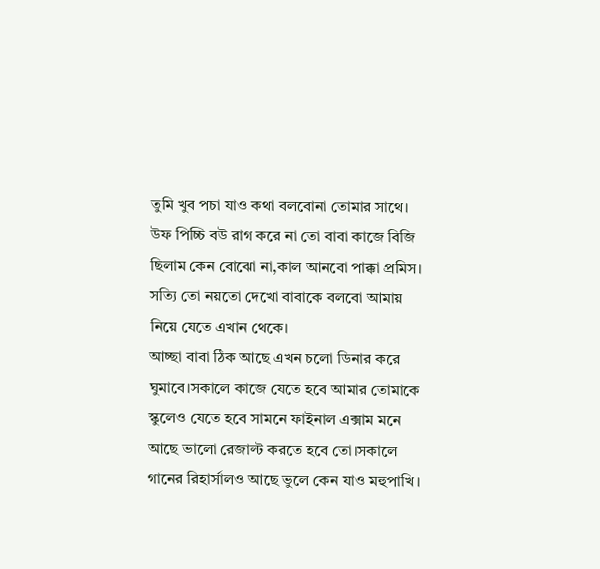তুমি খুব পচা যাও কথা বলবোনা তোমার সাথে।
উফ পিচ্চি বউ রাগ করে না তো বাবা কাজে বিজি ছিলাম কেন বোঝো না,কাল আনবো পাক্কা প্রমিস।
সত্যি তো নয়তো দেখো বাবাকে বলবো আমায় নিয়ে যেতে এখান থেকে।
আচ্ছা বাবা ঠিক আছে এখন চলো ডিনার করে ঘুমাবে।সকালে কাজে যেতে হবে আমার তোমাকে স্কুলেও যেতে হবে সামনে ফাইনাল এক্সাম মনে আছে ভালো রেজাল্ট করতে হবে তো।সকালে গানের রিহার্সালও আছে ভুলে কেন যাও মহুপাখি।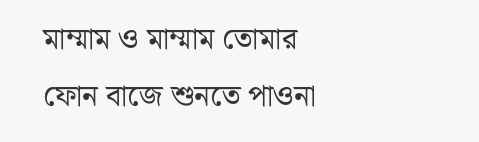মাম্মাম ও মাম্মাম তোমার ফোন বাজে শুনতে পাওনা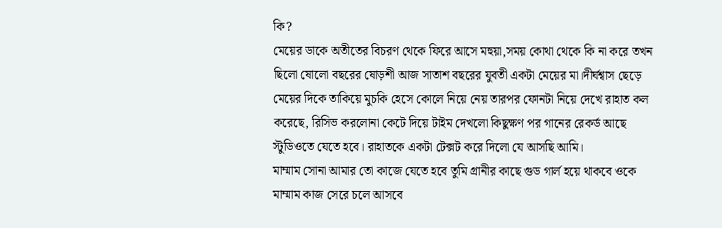কি?
মেয়ের ডাকে অতীতের বিচরণ থেকে ফিরে আসে মহুয়া,সময় কোথা থেকে কি না করে তখন ছিলো ষোলো বছরের ষোড়শী আজ সাতাশ বছরের যুবতী একটা মেয়ের মা।দীর্ঘশ্বাস ছেড়ে মেয়ের দিকে তাকিয়ে মুচকি হেসে কোলে নিয়ে নেয় তারপর ফোনটা নিয়ে দেখে রাহাত কল করেছে, রিসিভ করলোনা কেটে দিয়ে টাইম দেখলো কিছুক্ষণ পর গানের রেকর্ড আছে স্টুডিওতে যেতে হবে। রাহাতকে একটা টেক্সট করে দিলো যে আসছি আমি।
মাম্মাম সোনা আমার তো কাজে যেতে হবে তুমি গ্রানীর কাছে গুড গার্ল হয়ে থাকবে ওকে মাম্মাম কাজ সেরে চলে আসবে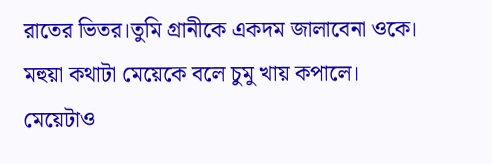রাতের ভিতর।তুমি গ্রানীকে একদম জালাবেনা ওকে।
মহুয়া কথাটা মেয়েকে বলে চুমু খায় কপালে।
মেয়েটাও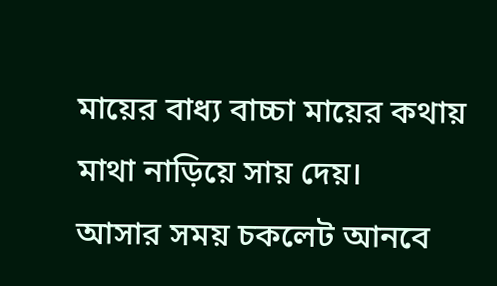মায়ের বাধ্য বাচ্চা মায়ের কথায় মাথা নাড়িয়ে সায় দেয়।
আসার সময় চকলেট আনবে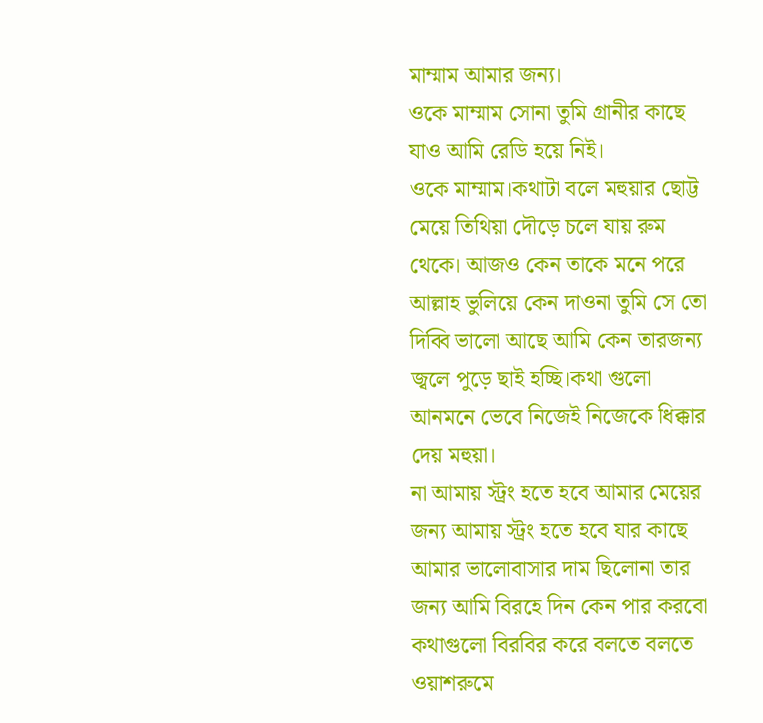মাম্মাম আমার জন্য।
ওকে মাম্মাম সোনা তুমি গ্রানীর কাছে যাও আমি রেডি হয়ে নিই।
ওকে মাম্মাম।কথাটা বলে মহুয়ার ছোট্ট মেয়ে তিথিয়া দৌড়ে চলে যায় রুম থেকে। আজও কেন তাকে মনে পরে আল্লাহ ভুলিয়ে কেন দাওনা তুমি সে তো দিব্বি ভালো আছে আমি কেন তারজন্য জ্বলে পুড়ে ছাই হচ্ছি।কথা গুলো আনমনে ভেবে নিজেই নিজেকে ধিক্কার দেয় মহুয়া।
না আমায় স্ট্রং হতে হবে আমার মেয়ের জন্য আমায় স্ট্রং হতে হবে যার কাছে আমার ভালোবাসার দাম ছিলোনা তার জন্য আমি বিরহে দিন কেন পার করবো কথাগুলো বিরবির করে বলতে বলতে ওয়াশরুমে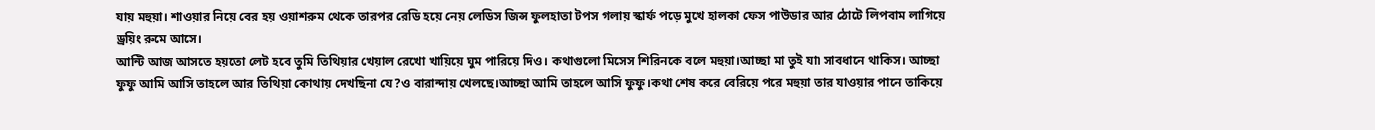যায় মহুয়া। শাওয়ার নিয়ে বের হয় ওয়াশরুম থেকে তারপর রেডি হয়ে নেয় লেডিস জিন্স ফুলহাতা টপস গলায় স্কার্ফ পড়ে মুখে হালকা ফেস পাউডার আর ঠোটে লিপবাম লাগিয়ে ড্রয়িং রুমে আসে।
আন্টি আজ আসতে হয়তো লেট হবে তুমি তিথিয়ার খেয়াল রেখো খায়িয়ে ঘুম পারিয়ে দিও। কথাগুলো মিসেস শিরিনকে বলে মহুয়া।আচ্ছা মা তুই যা৷ সাবধানে থাকিস। আচ্ছা ফুফু আমি আসি তাহলে আর তিথিয়া কোথায় দেখছিনা যে?ও বারান্দায় খেলছে।আচ্ছা আমি তাহলে আসি ফুফু।কথা শেষ করে বেরিয়ে পরে মহুয়া তার যাওয়ার পানে তাকিয়ে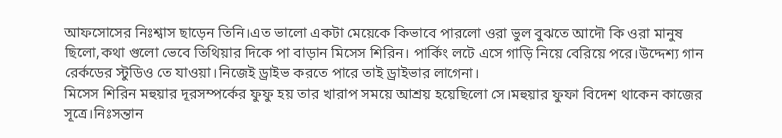আফসোসের নিঃশ্বাস ছাড়েন তিনি।এত ভালো একটা মেয়েকে কিভাবে পারলো ওরা ভুল বুঝতে আদৌ কি ওরা মানুষ ছিলো,কথা গুলো ভেবে তিথিয়ার দিকে পা বাড়ান মিসেস শিরিন। পার্কিং লটে এসে গাড়ি নিয়ে বেরিয়ে পরে।উদ্দেশ্য গান রের্কডের স্টুডিও তে যাওয়া।নিজেই ড্রাইভ করতে পারে তাই ড্রাইভার লাগেনা।
মিসেস শিরিন মহুয়ার দূরসম্পর্কের ফুফু হয় তার খারাপ সময়ে আশ্রয় হয়েছিলো সে।মহুয়ার ফুফা বিদেশ থাকেন কাজের সূত্রে।নিঃসন্তান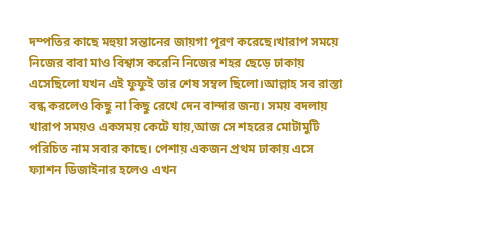দম্পতির কাছে মহুয়া সন্তানের জায়গা পূরণ করেছে।খারাপ সময়ে নিজের বাবা মাও বিশ্বাস করেনি নিজের শহর ছেড়ে ঢাকায় এসেছিলো যখন এই ফুফুই তার শেষ সম্বল ছিলো।আল্লাহ সব রাস্তা বন্ধ করলেও কিছু না কিছু রেখে দেন বান্দার জন্য। সময় বদলায় খারাপ সময়ও একসময় কেটে যায়,আজ সে শহরের মোটামুটি পরিচিত নাম সবার কাছে। পেশায় একজন প্রথম ঢাকায় এসে ফ্যাশন ডিজাইনার হলেও এখন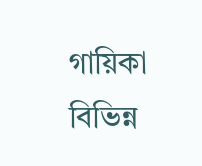গায়িকা বিভিন্ন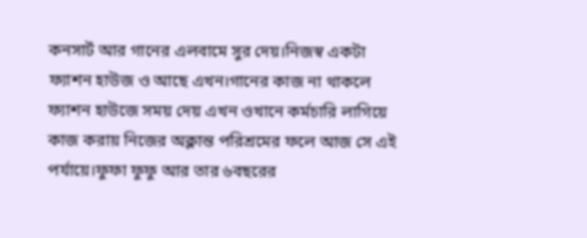কনসার্ট আর গানের এলবামে সুর দেয়।নিজস্ব একটা ফ্যাশন হাউজ ও আছে এখন।গানের কাজ না থাকলে ফ্যাশন হাউজে সময় দেয় এখন ওখানে কর্মচারি লাগিয়ে কাজ করায় নিজের অক্লান্ত পরিশ্রমের ফলে আজ সে এই পর্যায়ে।ফুফা ফুফু আর তার ৬বছরের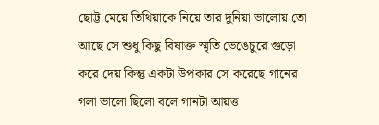ছোট্ট মেয়ে তিথিয়াকে নিয়ে তার দুনিয়া ভালোয় তো আছে সে শুধু কিছু বিষাক্ত স্মৃতি ভেঙেচুরে গুড়ো করে দেয় কিন্তু একটা উপকার সে করেছে গানের গলা ভালো ছিলো বলে গানটা আয়ত্ত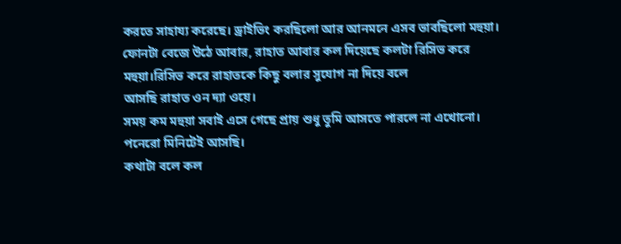করতে সাহায্য করেছে। ড্রাইভিং করছিলো আর আনমনে এসব ভাবছিলো মহুয়া।
ফোনটা বেজে উঠে আবার, রাহাত আবার কল দিয়েছে কলটা রিসিভ করে মহুয়া।রিসিভ করে রাহাতকে কিছু বলার সুযোগ না দিয়ে বলে
আসছি রাহাত ওন দ্যা ওয়ে।
সময় কম মহুয়া সবাই এসে গেছে প্রায় শুধু তুমি আসতে পারলে না এখোনো।
পনেরো মিনিটেই আসছি।
কথাটা বলে কল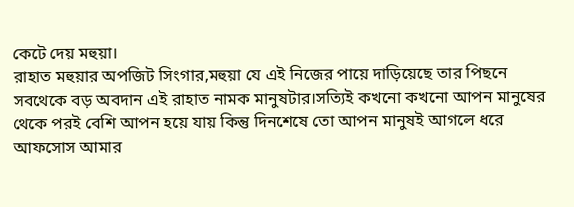কেটে দেয় মহুয়া।
রাহাত মহুয়ার অপজিট সিংগার,মহুয়া যে এই নিজের পায়ে দাড়িয়েছে তার পিছনে সবথেকে বড় অবদান এই রাহাত নামক মানুষটার।সত্যিই কখনো কখনো আপন মানুষের থেকে পরই বেশি আপন হয়ে যায় কিন্তু দিনশেষে তো আপন মানুষই আগলে ধরে আফসোস আমার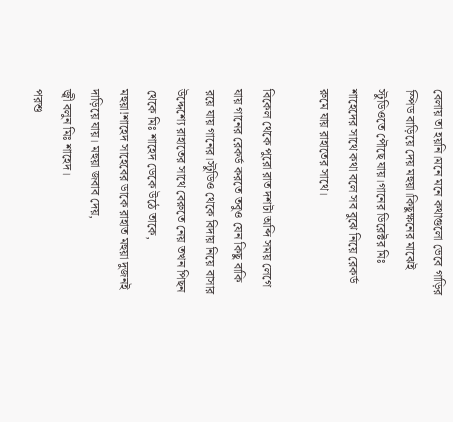বেলায় তা হয়নি।মনে মনে কথাগুলো ভেবে গাড়ির স্পিড বাড়িয়ে দেয় মহুয়া।কিছুক্ষনের মাঝেই স্টুডিওতে পৌছে যায়।গানের ডিরেক্টর মিঃ শাহেদের সাথে কথা বলে সব বুঝে নিয়ে রেকর্ড রুমে যায় রাহাতের সাথে।

বিকেল থেকে পুরো রাত দশটা অব্দি সময় লেগে যায় গানের রেকর্ড করতে তবুও যেন কিছু বাকি রয়ে যায় গানের।স্টুডিও থেকে বিদায় নিয়ে বাসার উদ্দেশ্যে রাহাতের সাথে বেরুতে নেয় তখন পিছন থেকে মিঃ শাহেদ ডেকে উঠে তাকে,
মহুয়া!শাহেদ সাহেবের ডাকে রাহাত মহুয়া দুজনই দাড়িয়ে যায়। মহুয়া জবাব দেয়,
জ্বী বলুন মিঃ শাহেদ।
পরশু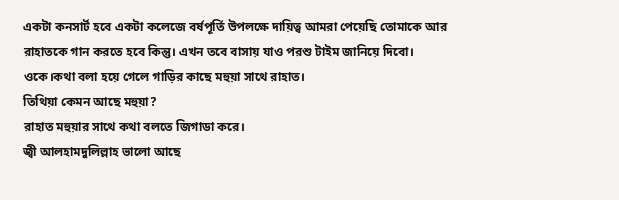একটা কনসার্ট হবে একটা কলেজে বর্ষপূর্তি উপলক্ষে দায়িত্ব আমরা পেয়েছি তোমাকে আর রাহাতকে গান করতে হবে কিন্তু। এখন তবে বাসায় যাও পরশু টাইম জানিয়ে দিবো।
ওকে।কথা বলা হয়ে গেলে গাড়ির কাছে মহুয়া সাথে রাহাত।
তিথিয়া কেমন আছে মহুয়া?
রাহাত মহুয়ার সাথে কথা বলতে জিগাডা করে।
জ্বী আলহামদুলিল্লাহ ভালো আছে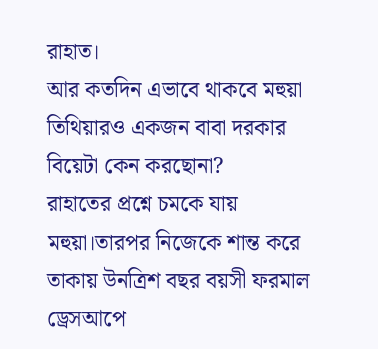রাহাত।
আর কতদিন এভাবে থাকবে মহুয়া তিথিয়ারও একজন বাবা দরকার বিয়েটা কেন করছোনা?
রাহাতের প্রশ্নে চমকে যায় মহুয়া।তারপর নিজেকে শান্ত করে তাকায় উনত্রিশ বছর বয়সী ফরমাল ড্রেসআপে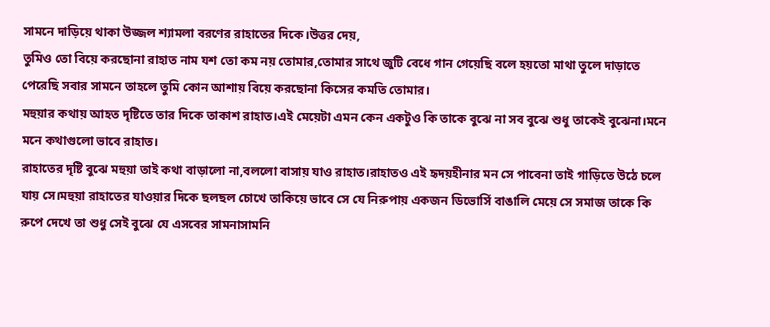সামনে দাড়িয়ে থাকা উজ্জল শ্যামলা বরণের রাহাতের দিকে।উত্তর দেয়,
তুমিও তো বিয়ে করছোনা রাহাত নাম যশ তো কম নয় তোমার,তোমার সাথে জুটি বেধে গান গেয়েছি বলে হয়তো মাথা তুলে দাড়াতে পেরেছি সবার সামনে তাহলে তুমি কোন আশায় বিয়ে করছোনা কিসের কমতি তোমার।
মহুয়ার কথায় আহত দৃষ্টিতে তার দিকে তাকাশ রাহাত।এই মেয়েটা এমন কেন একটুও কি তাকে বুঝে না সব বুঝে শুধু তাকেই বুঝেনা।মনে মনে কথাগুলো ভাবে রাহাত।
রাহাতের দৃষ্টি বুঝে মহুয়া তাই কথা বাড়ালো না,বললো বাসায় যাও রাহাত।রাহাতও এই হৃদয়হীনার মন সে পাবেনা তাই গাড়িতে উঠে চলে যায় সে।মহুয়া রাহাতের যাওয়ার দিকে ছলছল চোখে তাকিয়ে ভাবে সে যে নিরুপায় একজন ডিভোর্সি বাঙালি মেয়ে সে সমাজ তাকে কি রুপে দেখে তা শুধু সেই বুঝে যে এসবের সামনাসামনি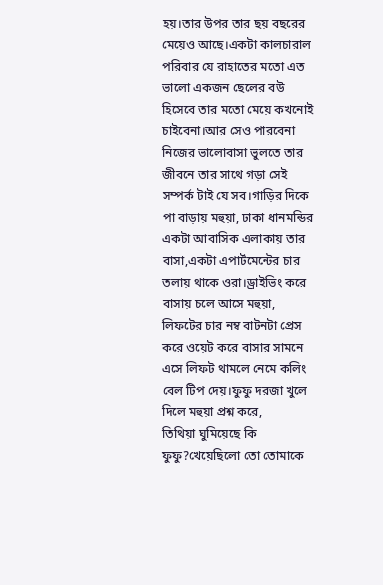হয়।তার উপর তার ছয় বছরের মেয়েও আছে।একটা কালচারাল পরিবার যে রাহাতের মতো এত ভালো একজন ছেলের বউ হিসেবে তার মতো মেয়ে কখনোই চাইবেনা।আর সেও পারবেনা নিজের ভালোবাসা ভুলতে তার জীবনে তার সাথে গড়া সেই সম্পর্ক টাই যে সব।গাড়ির দিকে পা বাড়ায় মহুয়া, ঢাকা ধানমন্ডির একটা আবাসিক এলাকায় তার বাসা,একটা এপার্টমেন্টের চার তলায় থাকে ওরা।ড্রাইভিং করে বাসায় চলে আসে মহুয়া, লিফটের চার নম্ব বাটনটা প্রেস করে ওয়েট করে বাসার সামনে এসে লিফট থামলে নেমে কলিং বেল টিপ দেয়।ফুফু দরজা খুলে দিলে মহুয়া প্রশ্ন করে,
তিথিয়া ঘুমিয়েছে কি ফুফু?খেয়েছিলো তো তোমাকে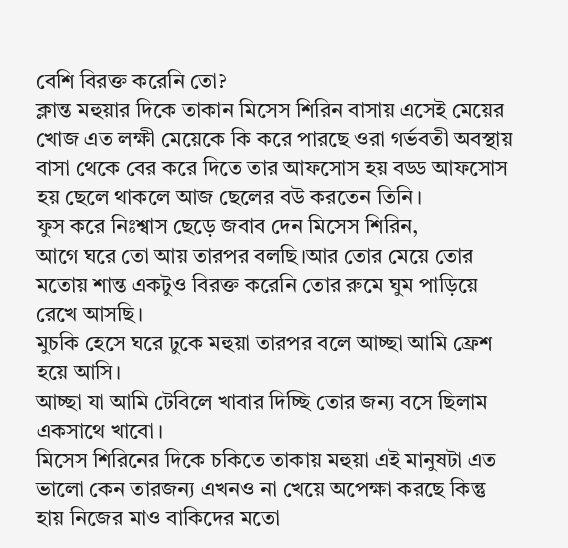বেশি বিরক্ত করেনি তো?
ক্লান্ত মহুয়ার দিকে তাকান মিসেস শিরিন বাসায় এসেই মেয়ের খোজ এত লক্ষী মেয়েকে কি করে পারছে ওরা গর্ভবতী অবস্থায় বাসা থেকে বের করে দিতে তার আফসোস হয় বড্ড আফসোস হয় ছেলে থাকলে আজ ছেলের বউ করতেন তিনি।
ফুস করে নিঃশ্বাস ছেড়ে জবাব দেন মিসেস শিরিন,
আগে ঘরে তো আয় তারপর বলছি।আর তোর মেয়ে তোর মতোয় শান্ত একটুও বিরক্ত করেনি তোর রুমে ঘুম পাড়িয়ে রেখে আসছি।
মুচকি হেসে ঘরে ঢুকে মহুয়া তারপর বলে আচ্ছা আমি ফ্রেশ হয়ে আসি।
আচ্ছা যা আমি টেবিলে খাবার দিচ্ছি তোর জন্য বসে ছিলাম একসাথে খাবো।
মিসেস শিরিনের দিকে চকিতে তাকায় মহুয়া এই মানুষটা এত ভালো কেন তারজন্য এখনও না খেয়ে অপেক্ষা করছে কিন্তু হায় নিজের মাও বাকিদের মতো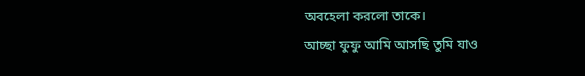অবহেলা করলো তাকে।
আচ্ছা ফুফু আমি আসছি তুমি যাও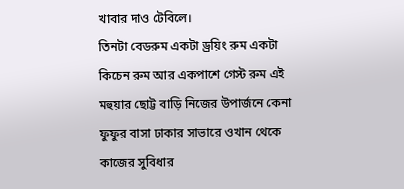খাবার দাও টেবিলে।
তিনটা বেডরুম একটা ড্রয়িং রুম একটা কিচেন রুম আর একপাশে গেস্ট রুম এই মহুয়ার ছোট্ট বাড়ি নিজের উপার্জনে কেনা ফুফুর বাসা ঢাকার সাভারে ওখান থেকে কাজের সুবিধার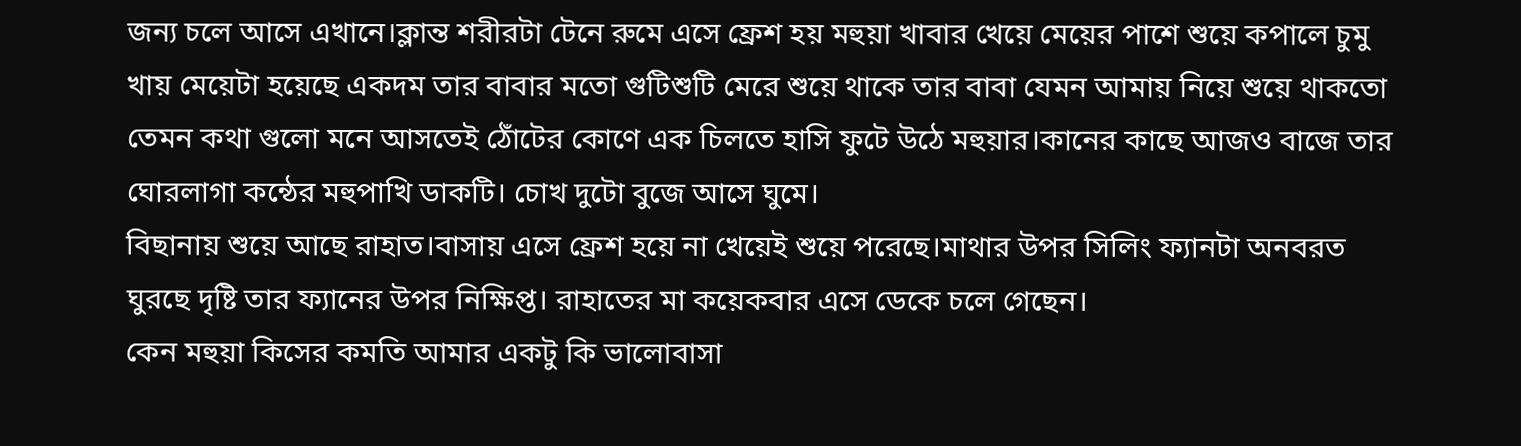জন্য চলে আসে এখানে।ক্লান্ত শরীরটা টেনে রুমে এসে ফ্রেশ হয় মহুয়া খাবার খেয়ে মেয়ের পাশে শুয়ে কপালে চুমু খায় মেয়েটা হয়েছে একদম তার বাবার মতো গুটিশুটি মেরে শুয়ে থাকে তার বাবা যেমন আমায় নিয়ে শুয়ে থাকতো তেমন কথা গুলো মনে আসতেই ঠোঁটের কোণে এক চিলতে হাসি ফুটে উঠে মহুয়ার।কানের কাছে আজও বাজে তার ঘোরলাগা কন্ঠের মহুপাখি ডাকটি। চোখ দুটো বুজে আসে ঘুমে।
বিছানায় শুয়ে আছে রাহাত।বাসায় এসে ফ্রেশ হয়ে না খেয়েই শুয়ে পরেছে।মাথার উপর সিলিং ফ্যানটা অনবরত ঘুরছে দৃষ্টি তার ফ্যানের উপর নিক্ষিপ্ত। রাহাতের মা কয়েকবার এসে ডেকে চলে গেছেন।
কেন মহুয়া কিসের কমতি আমার একটু কি ভালোবাসা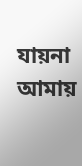যায়না আমায়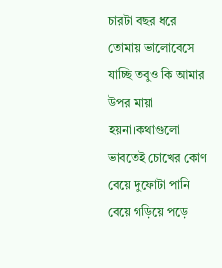চারটা বছর ধরে তোমায় ভালোবেসে যাচ্ছি তবুও কি আমার উপর মায়া হয়না।কথাগুলো ভাবতেই চোখের কোণ বেয়ে দুফোটা পানি বেয়ে গড়িয়ে পড়ে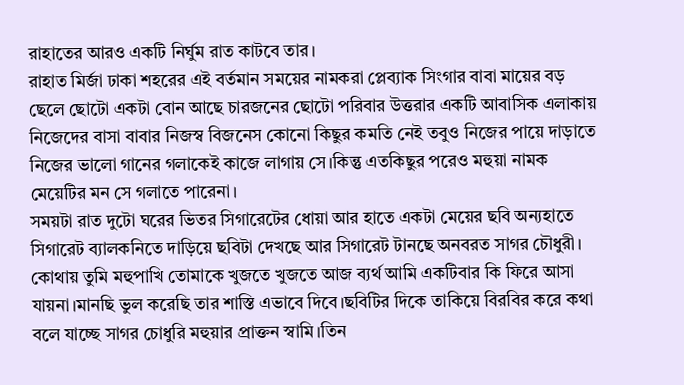রাহাতের আরও একটি নির্ঘুম রাত কাটবে তার।
রাহাত মির্জা ঢাকা শহরের এই বর্তমান সময়ের নামকরা প্লেব্যাক সিংগার বাবা মায়ের বড় ছেলে ছোটো একটা বোন আছে চারজনের ছোটো পরিবার উত্তরার একটি আবাসিক এলাকায় নিজেদের বাসা বাবার নিজস্ব বিজনেস কোনো কিছুর কমতি নেই তবুও নিজের পায়ে দাড়াতে নিজের ভালো গানের গলাকেই কাজে লাগায় সে।কিন্তু এতকিছুর পরেও মহুয়া নামক মেয়েটির মন সে গলাতে পারেনা।
সময়টা রাত দুটো ঘরের ভিতর সিগারেটের ধোয়া আর হাতে একটা মেয়ের ছবি অন্যহাতে সিগারেট ব্যালকনিতে দাড়িয়ে ছবিটা দেখছে আর সিগারেট টানছে অনবরত সাগর চৌধুরী।
কোথায় তুমি মহুপাখি তোমাকে খুজতে খুজতে আজ ব্যর্থ আমি একটিবার কি ফিরে আসা যায়না।মানছি ভুল করেছি তার শাস্তি এভাবে দিবে।ছবিটির দিকে তাকিয়ে বিরবির করে কথা বলে যাচ্ছে সাগর চোধুরি মহুয়ার প্রাক্তন স্বামি।তিন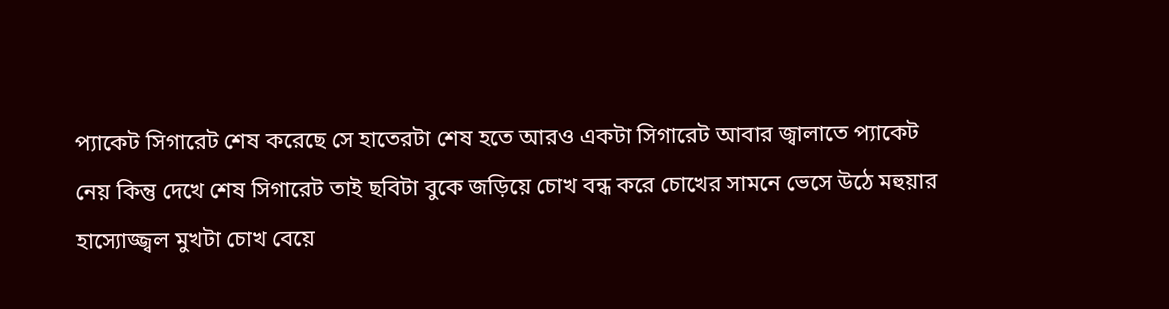প্যাকেট সিগারেট শেষ করেছে সে হাতেরটা শেষ হতে আরও একটা সিগারেট আবার জ্বালাতে প্যাকেট নেয় কিন্তু দেখে শেষ সিগারেট তাই ছবিটা বুকে জড়িয়ে চোখ বন্ধ করে চোখের সামনে ভেসে উঠে মহুয়ার হাস্যোজ্জ্বল মুখটা চোখ বেয়ে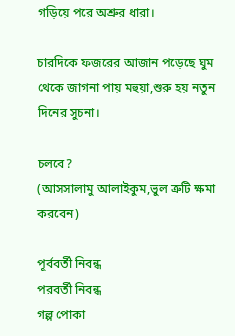গড়িয়ে পরে অশ্রুর ধারা।

চারদিকে ফজরের আজান পড়েছে ঘুম থেকে জাগনা পায় মহুয়া,শুরু হয় নতুন দিনের সুচনা।

চলবে?
(আসসালামু আলাইকুম,ভুল ত্রুটি ক্ষমা করবেন)

পূর্ববর্তী নিবন্ধ
পরবর্তী নিবন্ধ
গল্প পোকা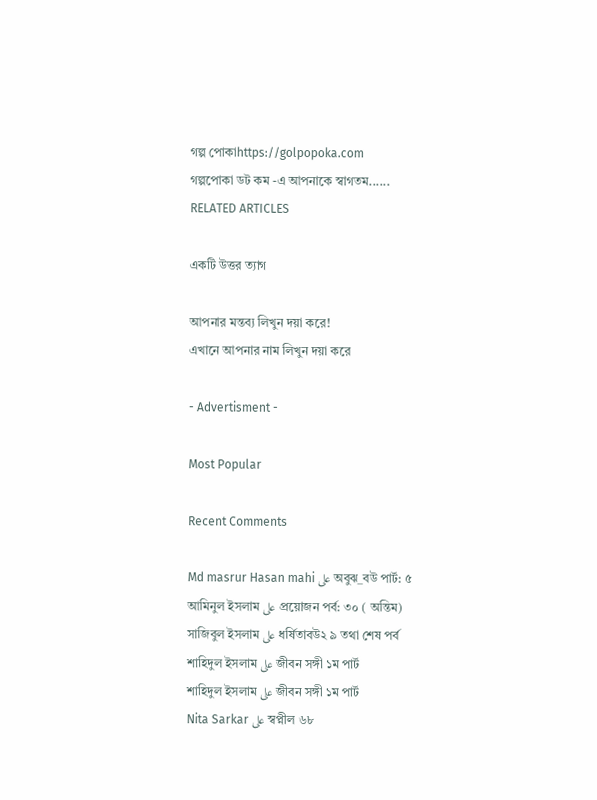গল্প পোকাhttps://golpopoka.com
গল্পপোকা ডট কম -এ আপনাকে স্বাগতম......
RELATED ARTICLES

একটি উত্তর ত্যাগ

আপনার মন্তব্য লিখুন দয়া করে!
এখানে আপনার নাম লিখুন দয়া করে

- Advertisment -

Most Popular

Recent Comments

Md masrur Hasan mahi على অবুঝ_বউ পার্ট: ৫
আমিনুল ইসলাম على প্রয়োজন পর্ব: ৩০ ( অন্তিম)
সাজিবুল ইসলাম على ধর্ষিতাবউ২ ৯ তথা শেষ পর্ব
শাহিদুল ইসলাম على জীবন সঙ্গী ১ম পার্ট
শাহিদুল ইসলাম على জীবন সঙ্গী ১ম পার্ট
Nita Sarkar على স্বপ্নীল ৬৮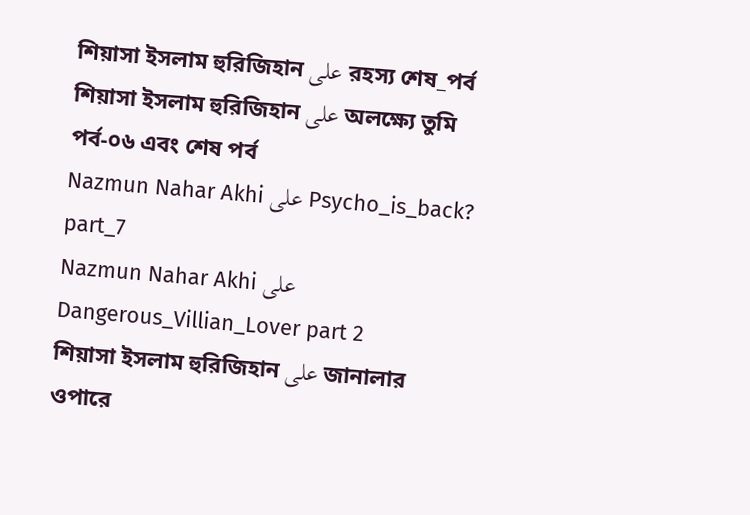শিয়াসা ইসলাম হুরিজিহান على রহস্য শেষ_পর্ব
শিয়াসা ইসলাম হুরিজিহান على অলক্ষ্যে তুমি পর্ব-০৬ এবং শেষ পর্ব
Nazmun Nahar Akhi على Psycho_is_back? part_7
Nazmun Nahar Akhi على Dangerous_Villian_Lover part 2
শিয়াসা ইসলাম হুরিজিহান على জানালার ওপারে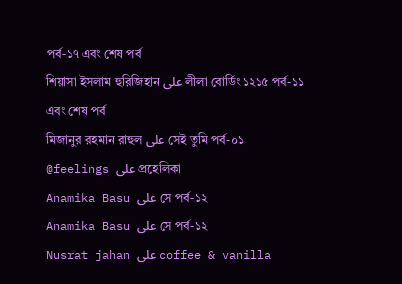পর্ব-১৭ এবং শেষ পর্ব
শিয়াসা ইসলাম হুরিজিহান على লীলা বোর্ডিং ১২১৫ পর্ব-১১ এবং শেষ পর্ব
মিজানুর রহমান রাহুল على সেই তুমি পর্ব-০১
@feelings على প্রহেলিকা
Anamika Basu على সে পর্ব-১২
Anamika Basu على সে পর্ব-১২
Nusrat jahan على coffee & vanilla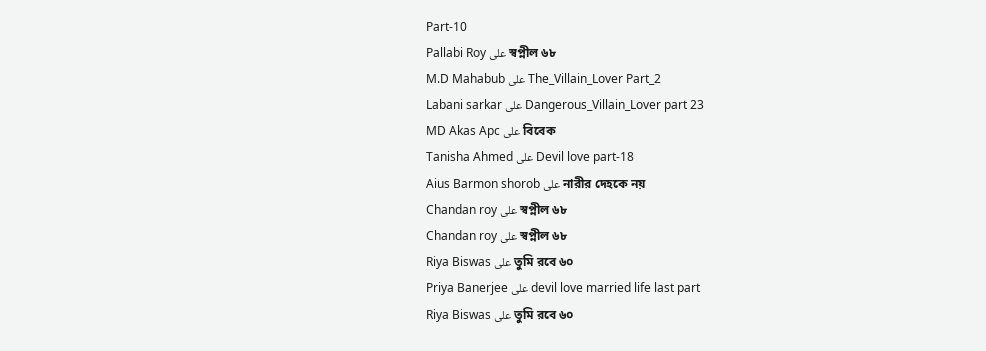Part-10
Pallabi Roy على স্বপ্নীল ৬৮
M.D Mahabub على The_Villain_Lover Part_2
Labani sarkar على Dangerous_Villain_Lover part 23
MD Akas Apc على বিবেক
Tanisha Ahmed على Devil love part-18
Aius Barmon shorob على নারীর দেহকে নয়
Chandan roy على স্বপ্নীল ৬৮
Chandan roy على স্বপ্নীল ৬৮
Riya Biswas على তুমি রবে ৬০
Priya Banerjee على devil love married life last part
Riya Biswas على তুমি রবে ৬০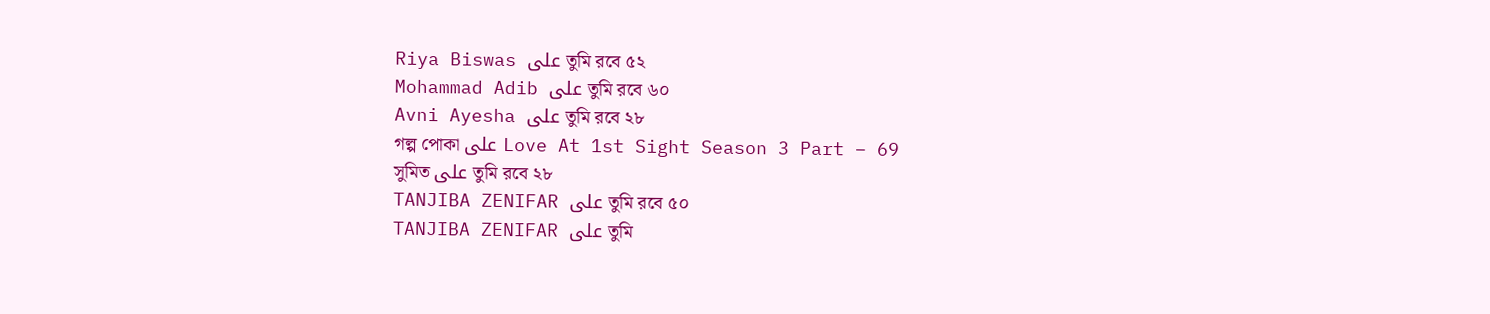Riya Biswas على তুমি রবে ৫২
Mohammad Adib على তুমি রবে ৬০
Avni Ayesha على তুমি রবে ২৮
গল্প পোকা على Love At 1st Sight Season 3 Part – 69
সুমিত على তুমি রবে ২৮
TANJIBA ZENIFAR على তুমি রবে ৫০
TANJIBA ZENIFAR على তুমি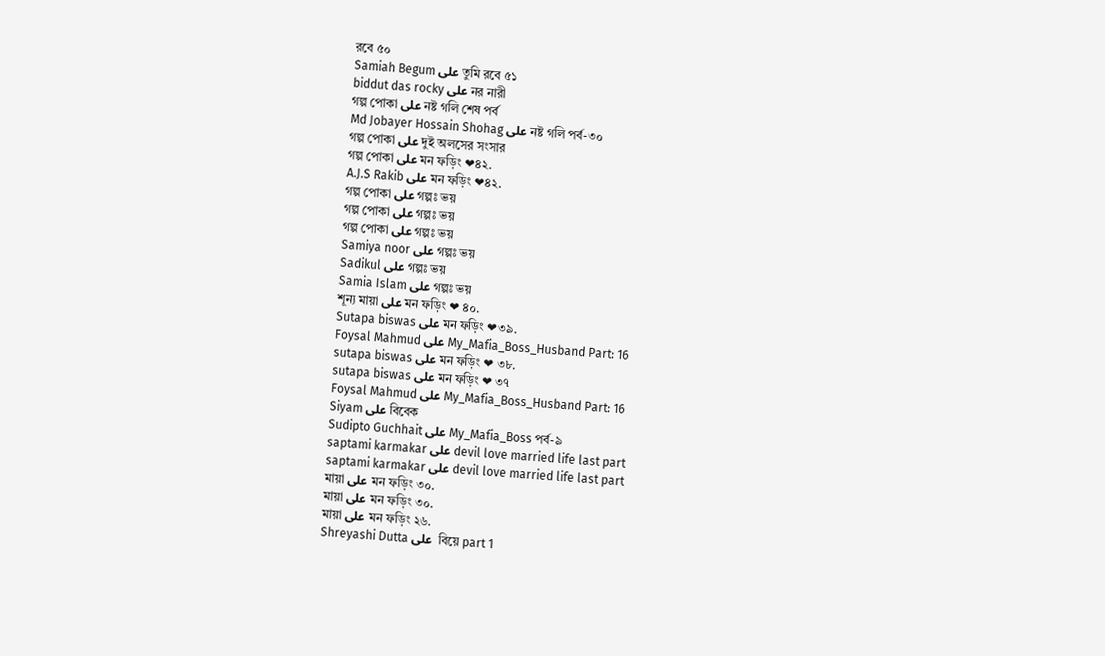রবে ৫০
Samiah Begum على তুমি রবে ৫১
biddut das rocky على নর নারী
গল্প পোকা على নষ্ট গলি শেষ পর্ব
Md Jobayer Hossain Shohag على নষ্ট গলি পর্ব-৩০
গল্প পোকা على দুই অলসের সংসার
গল্প পোকা على মন ফড়িং ❤৪২.
A.J.S Rakib على মন ফড়িং ❤৪২.
গল্প পোকা على গল্পঃ ভয়
গল্প পোকা على গল্পঃ ভয়
গল্প পোকা على গল্পঃ ভয়
Samiya noor على গল্পঃ ভয়
Sadikul على গল্পঃ ভয়
Samia Islam على গল্পঃ ভয়
শূন্য মায়া على মন ফড়িং ❤ ৪০.
Sutapa biswas على মন ফড়িং ❤৩৯.
Foysal Mahmud على My_Mafia_Boss_Husband Part: 16
sutapa biswas على মন ফড়িং ❤ ৩৮.
sutapa biswas على মন ফড়িং ❤ ৩৭
Foysal Mahmud على My_Mafia_Boss_Husband Part: 16
Siyam على বিবেক
Sudipto Guchhait على My_Mafia_Boss পর্ব-৯
saptami karmakar على devil love married life last part
saptami karmakar على devil love married life last part
মায়া على মন ফড়িং ৩০.
মায়া على মন ফড়িং ৩০.
মায়া على মন ফড়িং ২৬.
Shreyashi Dutta على  বিয়ে part 1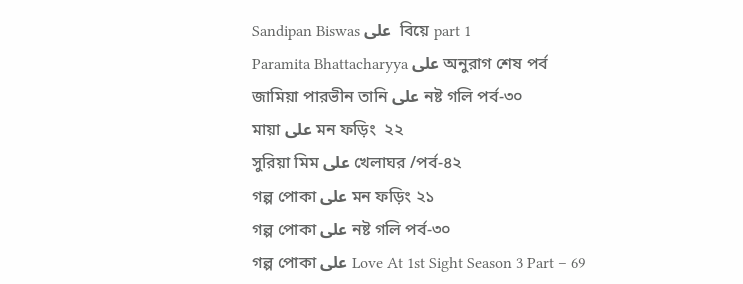Sandipan Biswas على  বিয়ে part 1
Paramita Bhattacharyya على অনুরাগ শেষ পর্ব
জামিয়া পারভীন তানি على নষ্ট গলি পর্ব-৩০
মায়া على মন ফড়িং  ২২
সুরিয়া মিম على খেলাঘর /পর্ব-৪২
গল্প পোকা على মন ফড়িং ২১
গল্প পোকা على নষ্ট গলি পর্ব-৩০
গল্প পোকা على Love At 1st Sight Season 3 Part – 69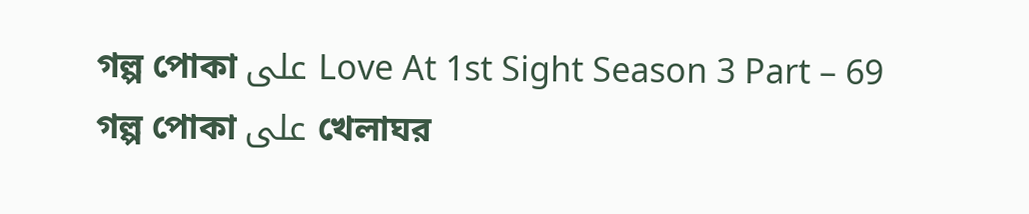গল্প পোকা على Love At 1st Sight Season 3 Part – 69
গল্প পোকা على খেলাঘর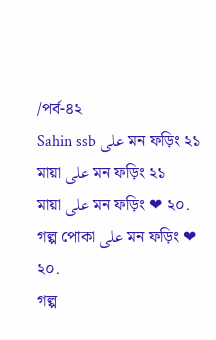/পর্ব-৪২
Sahin ssb على মন ফড়িং ২১
মায়া على মন ফড়িং ২১
মায়া على মন ফড়িং ❤ ২০.
গল্প পোকা على মন ফড়িং ❤ ২০.
গল্প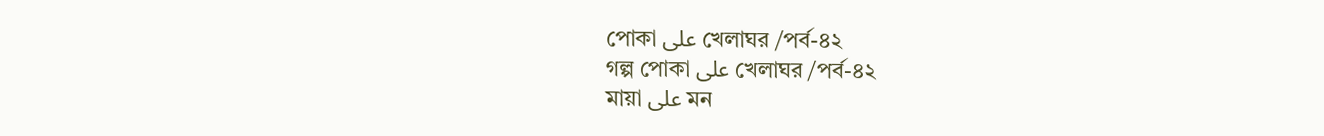পোকা على খেলাঘর /পর্ব-৪২
গল্প পোকা على খেলাঘর /পর্ব-৪২
মায়া على মন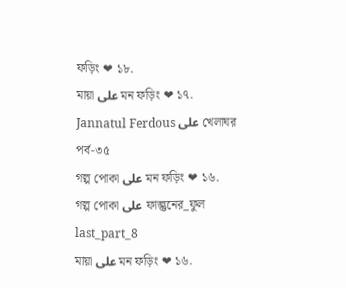ফড়িং ❤ ১৮.
মায়া على মন ফড়িং ❤ ১৭.
Jannatul Ferdous على খেলাঘর পর্ব-৩৫
গল্প পোকা على মন ফড়িং ❤ ১৬.
গল্প পোকা على ফাল্গুনের_ফুল last_part_8
মায়া على মন ফড়িং ❤ ১৬.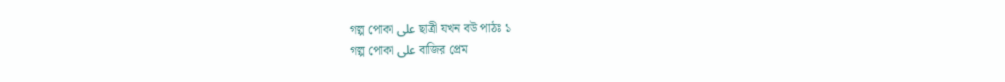গল্প পোকা على ছাত্রী যখন বউ পাঠঃ ১
গল্প পোকা على বাজির প্রেম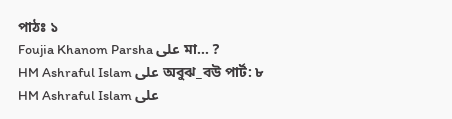পাঠঃ ১
Foujia Khanom Parsha على মা… ?
HM Ashraful Islam على অবুঝ_বউ পার্ট: ৮
HM Ashraful Islam على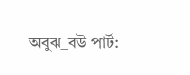অবুঝ_বউ পার্ট: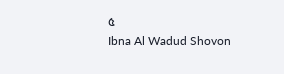৫
Ibna Al Wadud Shovon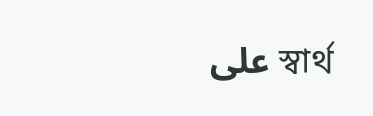على স্বার্থ